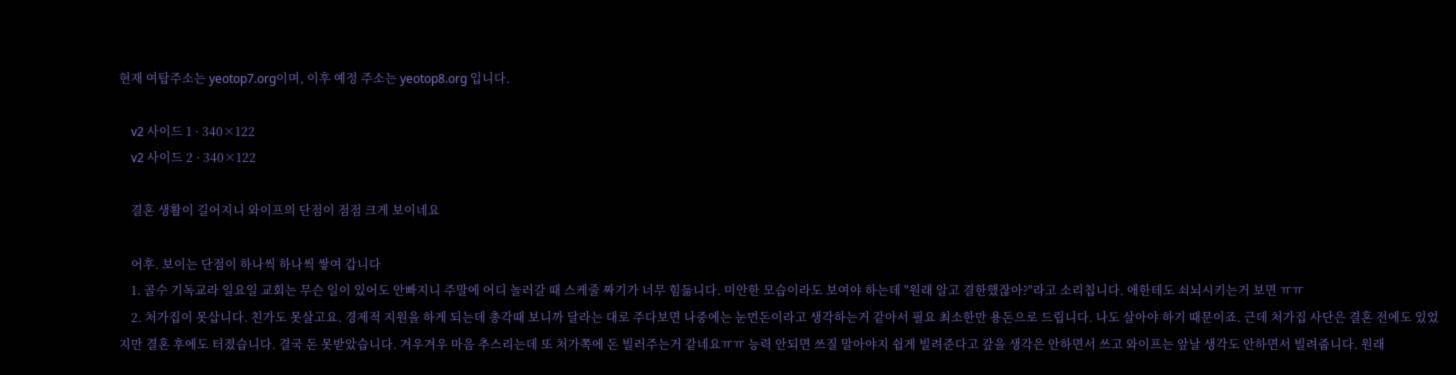현재 여탑주소는 yeotop7.org이며, 이후 예정 주소는 yeotop8.org 입니다.

    v2 사이드 1 · 340×122
    v2 사이드 2 · 340×122

    결혼 생활이 길어지니 와이프의 단점이 점점 크게 보이네요

    어후. 보이는 단점이 하나씩 하나씩 쌓여 갑니다
    1. 골수 기독교라 일요일 교회는 무슨 일이 있어도 안빠지니 주말에 어디 놀러갈 때 스케줄 짜기가 너무 힘듦니다. 미안한 모습이라도 보여야 하는데 "원래 알고 결한했잖아?"라고 소리칩니다. 애한테도 쇠뇌시키는거 보면 ㅠㅠ
    2. 처가집이 못삽니다. 친가도 못살고요. 경제적 지원을 하게 되는데 총각때 보니까 달라는 대로 주다보면 나중에는 눈먼돈이라고 생각하는거 같아서 필요 최소한만 용돈으로 드립니다. 나도 살아야 하기 때문이죠. 근데 처가집 사단은 결혼 전에도 있었지만 결혼 후에도 터졌습니다. 결국 돈 못받았습니다. 겨우겨우 마음 추스리는데 또 처가쪽에 돈 빌러주는거 같네요ㅠㅠ 능력 안되면 쓰질 말아야지 쉽게 빌려준다고 갚을 생각은 안하면서 쓰고 와이프는 앞날 생각도 안하면서 빌려줍니다. 원래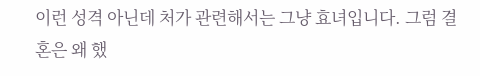이런 성격 아닌데 처가 관련해서는 그냥 효녀입니다. 그럼 결혼은 왜 했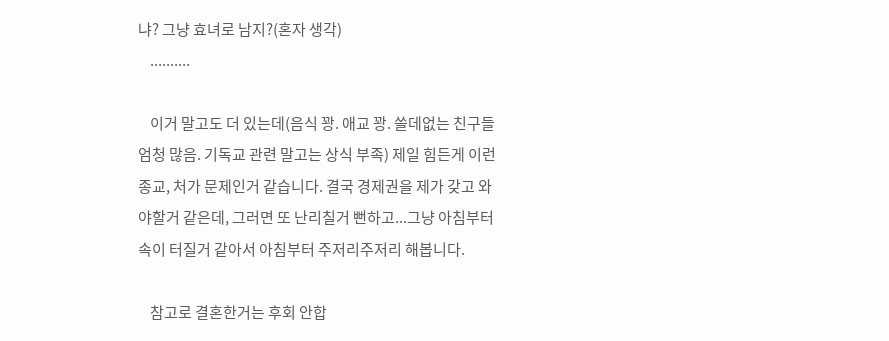냐? 그냥 효녀로 남지?(혼자 생각)
    ..........

    이거 말고도 더 있는데(음식 꽝. 애교 꽝. 쓸데없는 친구들 엄청 많음. 기독교 관련 말고는 상식 부족) 제일 힘든게 이런 종교, 처가 문제인거 같습니다. 결국 경제권을 제가 갖고 와야할거 같은데, 그러면 또 난리칠거 뻔하고...그냥 아침부터 속이 터질거 같아서 아침부터 주저리주저리 해봅니다.

    참고로 결혼한거는 후회 안합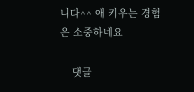니다^^ 애 키우는 경험은 소중하네요

    댓글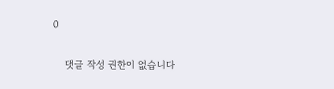0

    댓글 작성 권한이 없습니다